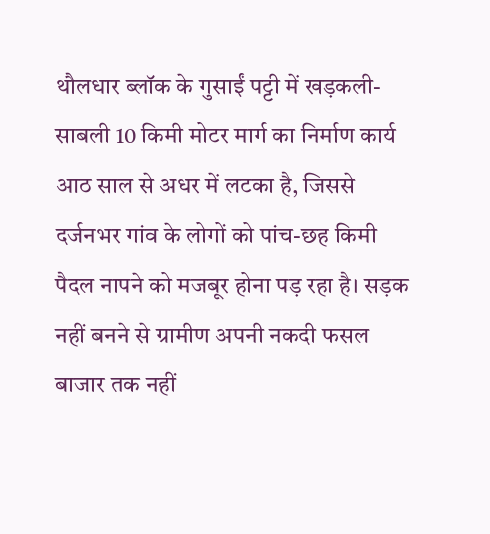थौलधार ब्लॉक के गुसाईं पट्टी में खड़कली-साबली 10 किमी मोटर मार्ग का निर्माण कार्य आठ साल से अधर में लटका है, जिससे दर्जनभर गांव के लोगों को पांच-छह किमी पैदल नापने को मजबूर होना पड़ रहा है। सड़क नहीं बनने से ग्रामीण अपनी नकदी फसल बाजार तक नहीं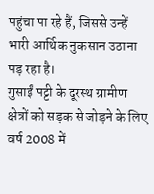पहुंचा पा रहे हैं, जिससे उन्हें भारी आर्थिक नुकसान उठाना पड़ रहा है।
गुसाईं पट्टी के दूरस्थ ग्रामीण क्षेत्रों को सड़क से जोड़ने के लिए वर्ष 2008 में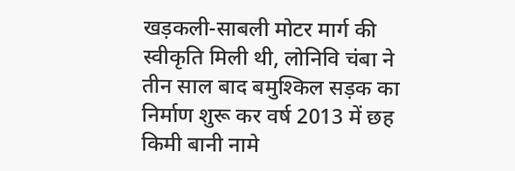खड़कली-साबली मोटर मार्ग की स्वीकृति मिली थी, लोनिवि चंबा ने तीन साल बाद बमुश्किल सड़क का निर्माण शुरू कर वर्ष 2013 में छह किमी बानी नामे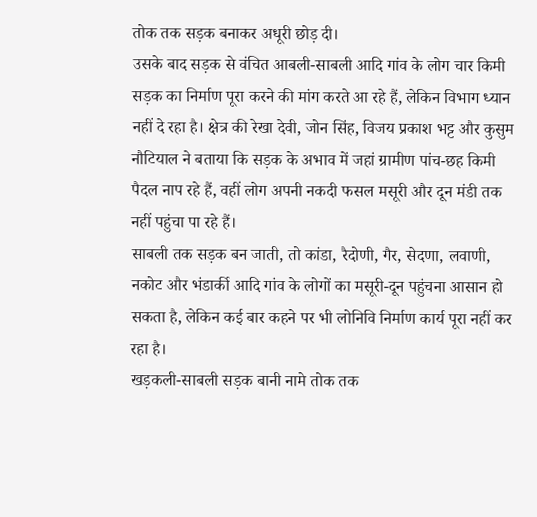तोक तक सड़क बनाकर अधूरी छोड़ दी।
उसके बाद सड़क से वंचित आबली-साबली आदि गांव के लोग चार किमी सड़क का निर्माण पूरा करने की मांग करते आ रहे हैं, लेकिन विभाग ध्यान नहीं दे रहा है। क्षेत्र की रेखा देवी, जोन सिंह, विजय प्रकाश भट्ट और कुसुम नौटियाल ने बताया कि सड़क के अभाव में जहां ग्रामीण पांच-छह किमी पैदल नाप रहे हैं, वहीं लोग अपनी नकदी फसल मसूरी और दून मंडी तक नहीं पहुंचा पा रहे हैं।
साबली तक सड़क बन जाती, तो कांडा, रैदोणी, गैर, सेदणा, लवाणी, नकोट और भंडार्की आदि गांव के लोगों का मसूरी-दून पहुंचना आसान हो सकता है, लेकिन कई बार कहने पर भी लोनिवि निर्माण कार्य पूरा नहीं कर रहा है।
खड़कली-साबली सड़क बानी नामे तोक तक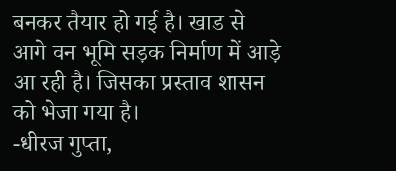बनकर तैयार हो गई है। खाड से आगे वन भूमि सड़क निर्माण में आड़े आ रही है। जिसका प्रस्ताव शासन को भेजा गया है।
-धीरज गुप्ता,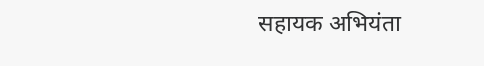सहायक अभियंता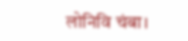लोनिवि चंबा।